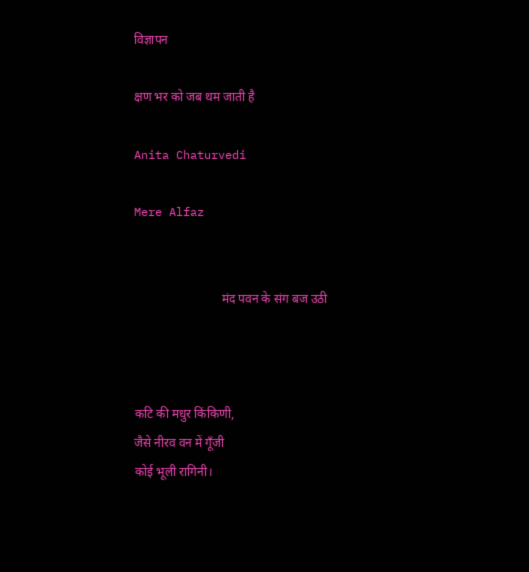विज्ञापन

क्षण भर को जब थम जाती है

Anita Chaturvedi

Mere Alfaz


                            मंद पवन के संग बज उठी



कटि की मधुर किंकिणी,
जैसे नीरव वन में गूँजी
कोई भूली रागिनी।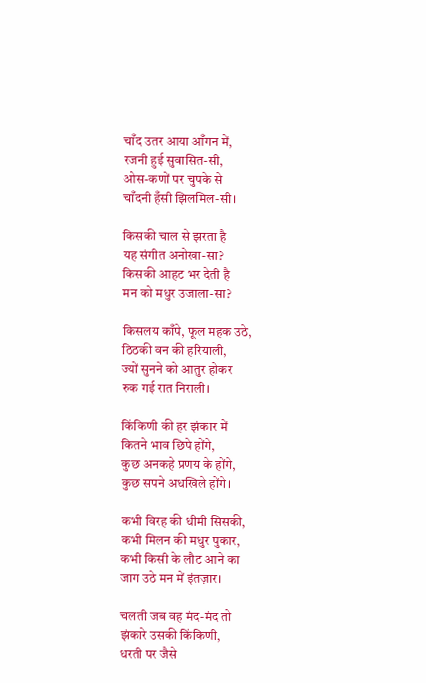चाँद उतर आया आँगन में,
रजनी हुई सुवासित-सी,
ओस-कणों पर चुपके से
चाँदनी हँसी झिलमिल-सी।

किसकी चाल से झरता है
यह संगीत अनोखा-सा?
किसकी आहट भर देती है
मन को मधुर उजाला-सा?

किसलय काँपे, फूल महक उठे,
ठिठकी वन की हरियाली,
ज्यों सुनने को आतुर होकर
रुक गई रात निराली।

किंकिणी की हर झंकार में
कितने भाव छिपे होंगे,
कुछ अनकहे प्रणय के होंगे,
कुछ सपने अधखिले होंगे।

कभी विरह की धीमी सिसकी,
कभी मिलन की मधुर पुकार,
कभी किसी के लौट आने का
जाग उठे मन में इंतज़ार।

चलती जब वह मंद-मंद तो
झंकारे उसकी किंकिणी,
धरती पर जैसे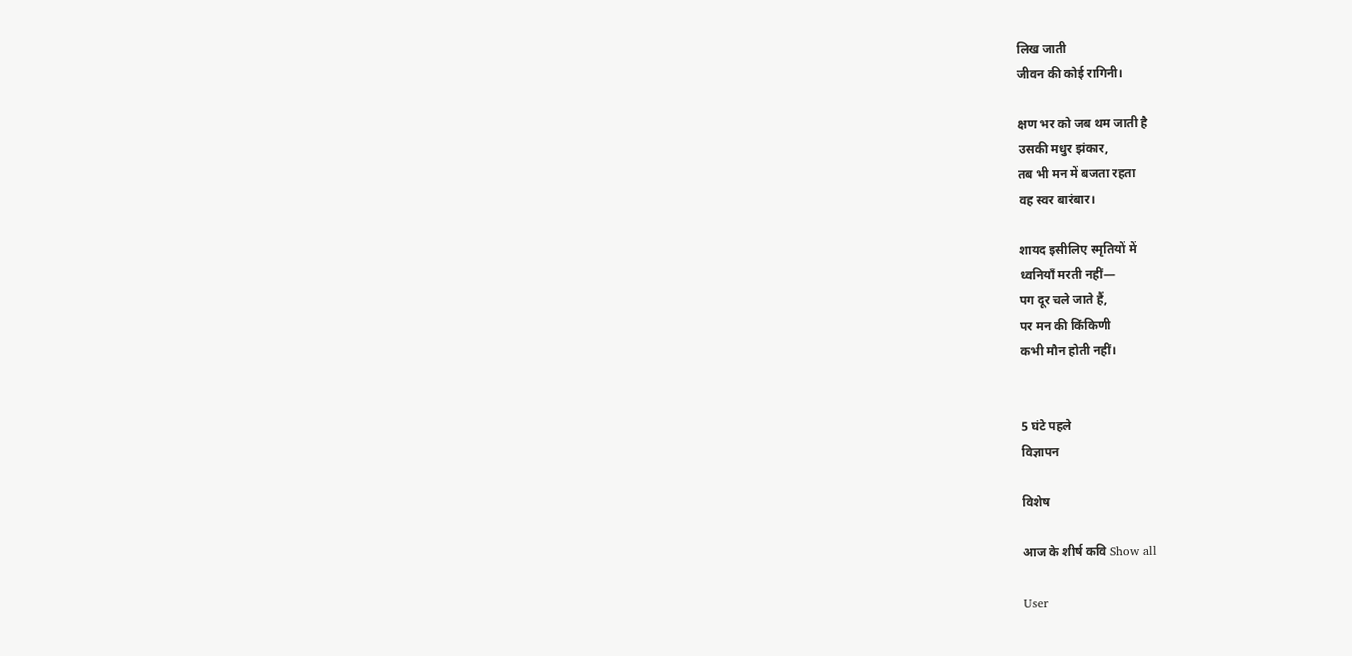लिख जाती
जीवन की कोई रागिनी।

क्षण भर को जब थम जाती है
उसकी मधुर झंकार,
तब भी मन में बजता रहता
वह स्वर बारंबार।

शायद इसीलिए स्मृतियों में
ध्वनियाँ मरती नहीं—
पग दूर चले जाते हैं,
पर मन की किंकिणी
कभी मौन होती नहीं।


5 घंटे पहले
विज्ञापन

विशेष

आज के शीर्ष कवि Show all

User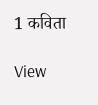1 कविता

View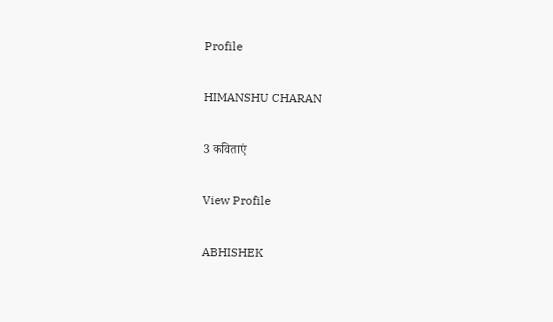Profile

HIMANSHU CHARAN

3 कविताएं

View Profile

ABHISHEK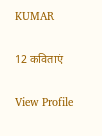KUMAR

12 कविताएं

View Profile